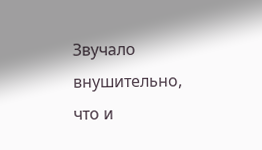Звучало внушительно, что и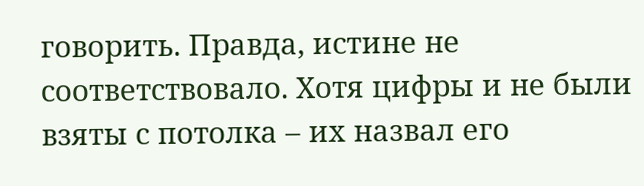говорить. Правда, истине не соответствовало. Хотя цифры и не были взяты с потолка – их назвал его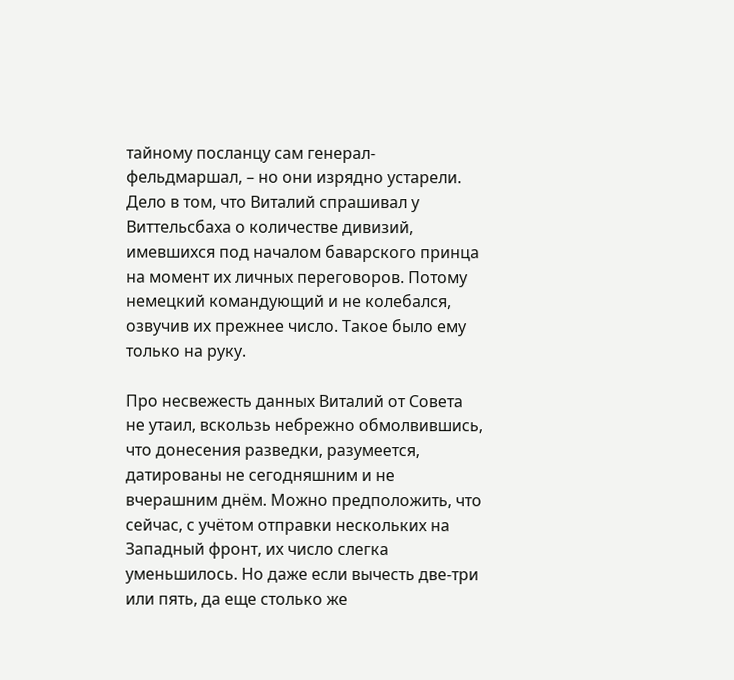тайному посланцу сам генерал-фельдмаршал, – но они изрядно устарели. Дело в том, что Виталий спрашивал у Виттельсбаха о количестве дивизий, имевшихся под началом баварского принца на момент их личных переговоров. Потому немецкий командующий и не колебался, озвучив их прежнее число. Такое было ему только на руку.

Про несвежесть данных Виталий от Совета не утаил, вскользь небрежно обмолвившись, что донесения разведки, разумеется, датированы не сегодняшним и не вчерашним днём. Можно предположить, что сейчас, с учётом отправки нескольких на Западный фронт, их число слегка уменьшилось. Но даже если вычесть две-три или пять, да еще столько же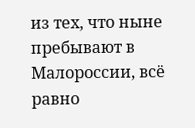из тех, что ныне пребывают в Малороссии, всё равно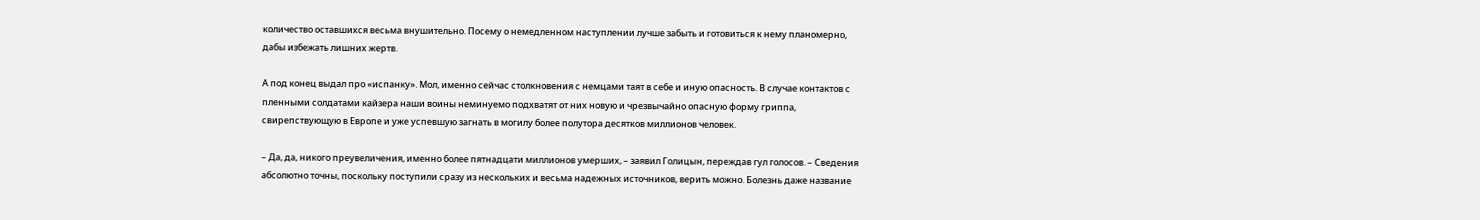количество оставшихся весьма внушительно. Посему о немедленном наступлении лучше забыть и готовиться к нему планомерно, дабы избежать лишних жертв.

А под конец выдал про «испанку». Мол, именно сейчас столкновения с немцами таят в себе и иную опасность. В случае контактов с пленными солдатами кайзера наши воины неминуемо подхватят от них новую и чрезвычайно опасную форму гриппа, свирепствующую в Европе и уже успевшую загнать в могилу более полутора десятков миллионов человек.

– Да, да, никого преувеличения, именно более пятнадцати миллионов умерших, – заявил Голицын, переждав гул голосов. – Сведения абсолютно точны, поскольку поступили сразу из нескольких и весьма надежных источников, верить можно. Болезнь даже название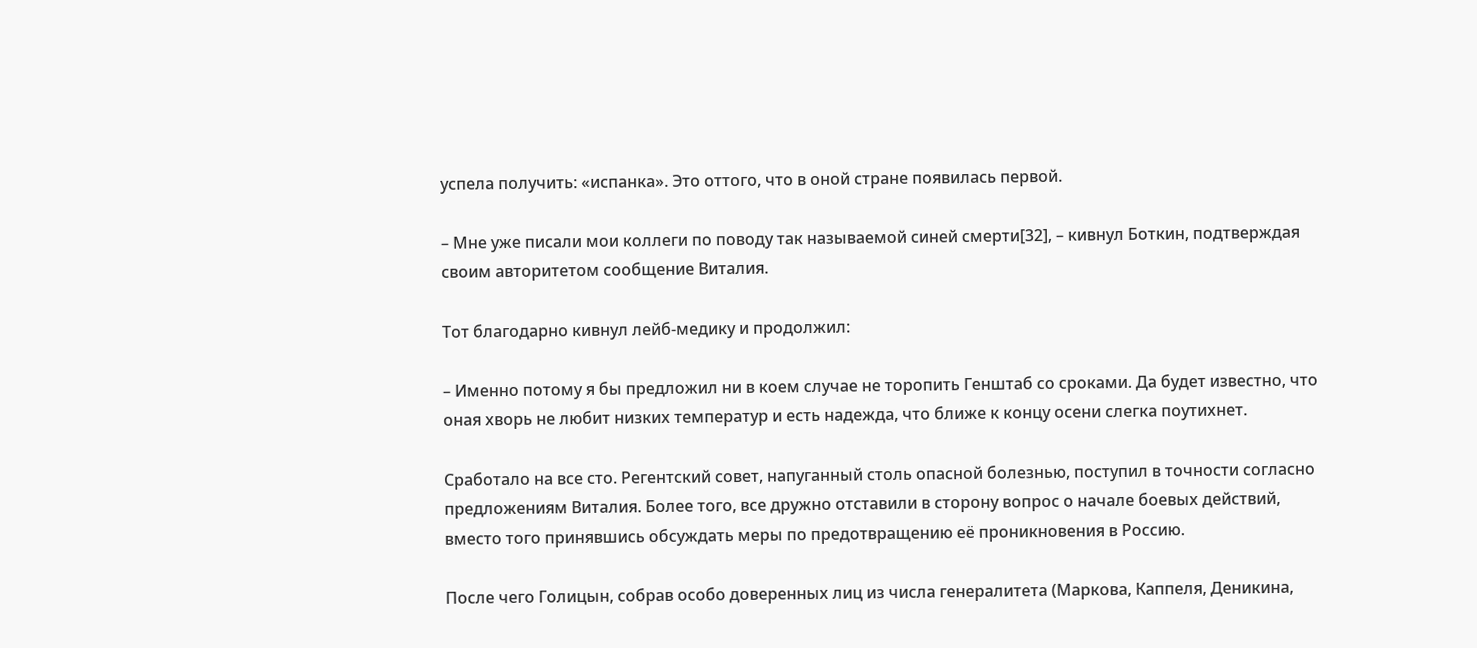успела получить: «испанка». Это оттого, что в оной стране появилась первой.

– Мне уже писали мои коллеги по поводу так называемой синей смерти[32], – кивнул Боткин, подтверждая своим авторитетом сообщение Виталия.

Тот благодарно кивнул лейб-медику и продолжил:

– Именно потому я бы предложил ни в коем случае не торопить Генштаб со сроками. Да будет известно, что оная хворь не любит низких температур и есть надежда, что ближе к концу осени слегка поутихнет.

Сработало на все сто. Регентский совет, напуганный столь опасной болезнью, поступил в точности согласно предложениям Виталия. Более того, все дружно отставили в сторону вопрос о начале боевых действий, вместо того принявшись обсуждать меры по предотвращению её проникновения в Россию.

После чего Голицын, собрав особо доверенных лиц из числа генералитета (Маркова, Каппеля, Деникина,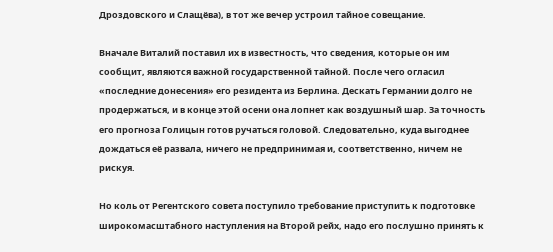Дроздовского и Слащёва), в тот же вечер устроил тайное совещание.

Вначале Виталий поставил их в известность, что сведения, которые он им сообщит, являются важной государственной тайной. После чего огласил «последние донесения» его резидента из Берлина. Дескать Германии долго не продержаться, и в конце этой осени она лопнет как воздушный шар. За точность его прогноза Голицын готов ручаться головой. Следовательно, куда выгоднее дождаться её развала, ничего не предпринимая и, соответственно, ничем не рискуя.

Но коль от Регентского совета поступило требование приступить к подготовке широкомасштабного наступления на Второй рейх, надо его послушно принять к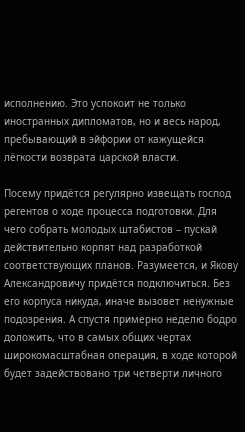исполнению. Это успокоит не только иностранных дипломатов, но и весь народ, пребывающий в эйфории от кажущейся лёгкости возврата царской власти.

Посему придётся регулярно извещать господ регентов о ходе процесса подготовки. Для чего собрать молодых штабистов – пускай действительно корпят над разработкой соответствующих планов. Разумеется, и Якову Александровичу придётся подключиться. Без его корпуса никуда, иначе вызовет ненужные подозрения. А спустя примерно неделю бодро доложить, что в самых общих чертах широкомасштабная операция, в ходе которой будет задействовано три четверти личного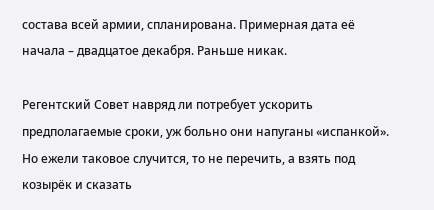состава всей армии, спланирована. Примерная дата её начала – двадцатое декабря. Раньше никак.

Регентский Совет навряд ли потребует ускорить предполагаемые сроки, уж больно они напуганы «испанкой». Но ежели таковое случится, то не перечить, а взять под козырёк и сказать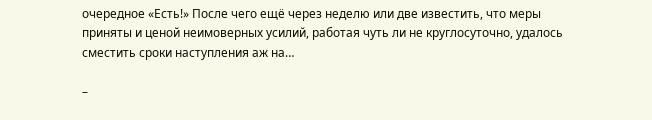очередное «Есть!» После чего ещё через неделю или две известить, что меры приняты и ценой неимоверных усилий, работая чуть ли не круглосуточно, удалось сместить сроки наступления аж на…

–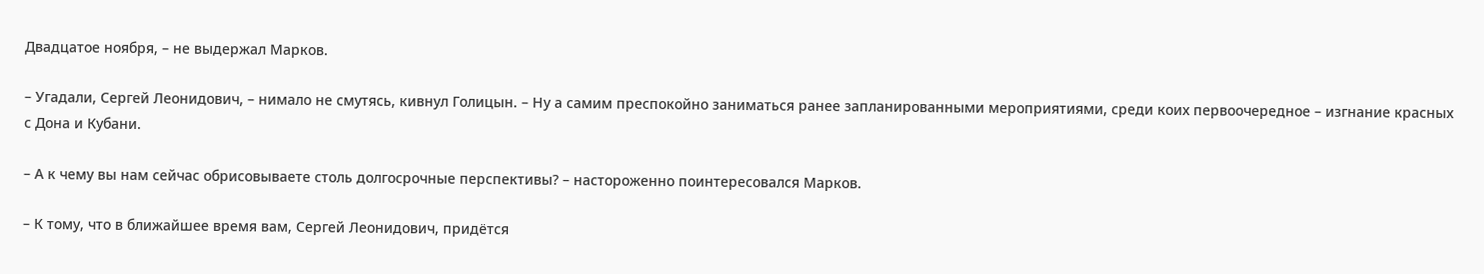Двадцатое ноября, – не выдержал Марков.

– Угадали, Сергей Леонидович, – нимало не смутясь, кивнул Голицын. – Ну а самим преспокойно заниматься ранее запланированными мероприятиями, среди коих первоочередное – изгнание красных с Дона и Кубани.

– А к чему вы нам сейчас обрисовываете столь долгосрочные перспективы? – настороженно поинтересовался Марков.

– К тому, что в ближайшее время вам, Сергей Леонидович, придётся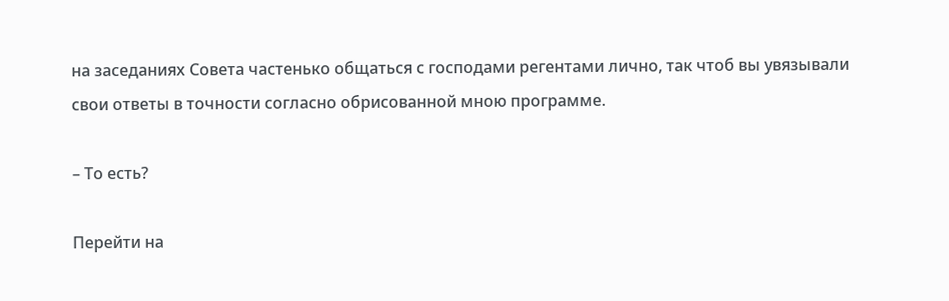на заседаниях Совета частенько общаться с господами регентами лично, так чтоб вы увязывали свои ответы в точности согласно обрисованной мною программе.

– То есть?

Перейти на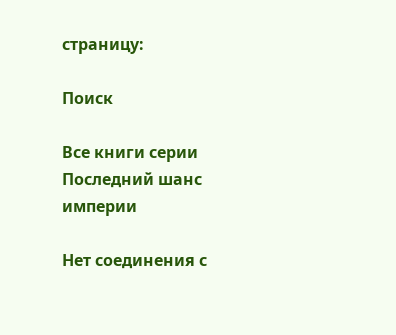страницу:

Поиск

Все книги серии Последний шанс империи

Нет соединения с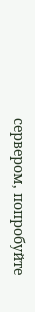сервером, попробуйте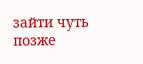зайти чуть позже